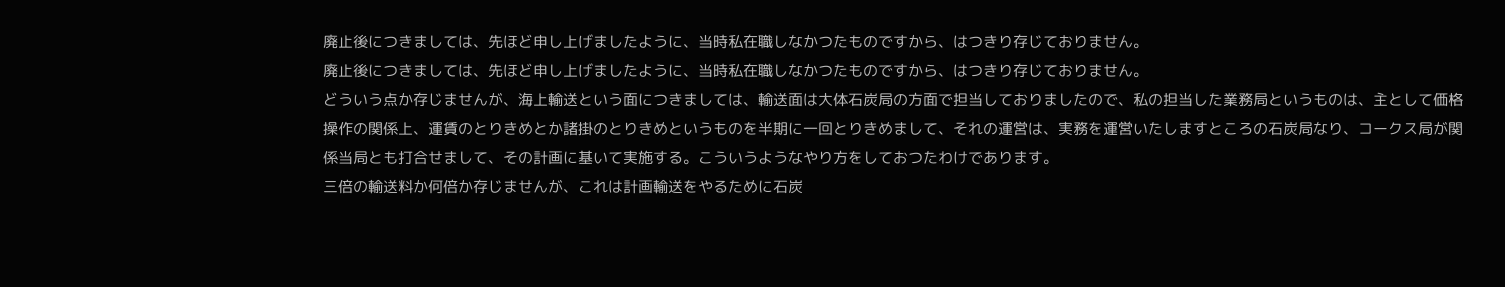廃止後につきましては、先ほど申し上げましたように、当時私在職しなかつたものですから、はつきり存じておりません。
廃止後につきましては、先ほど申し上げましたように、当時私在職しなかつたものですから、はつきり存じておりません。
どういう点か存じませんが、海上輸送という面につきましては、輸送面は大体石炭局の方面で担当しておりましたので、私の担当した業務局というものは、主として価格操作の関係上、運賃のとりきめとか諸掛のとりきめというものを半期に一回とりきめまして、それの運営は、実務を運営いたしますところの石炭局なり、コークス局が関係当局とも打合せまして、その計画に基いて実施する。こういうようなやり方をしておつたわけであります。
三倍の輸送料か何倍か存じませんが、これは計画輸送をやるために石炭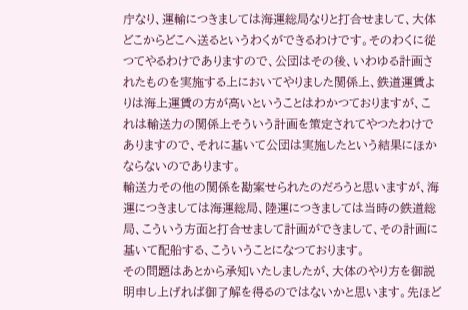庁なり、運輸につきましては海運総局なりと打合せまして、大体どこからどこへ送るというわくができるわけです。そのわくに從つてやるわけでありますので、公団はその後、いわゆる計画されたものを実施する上においてやりました関係上、鉄道運賃よりは海上運賃の方が高いということはわかつておりますが、これは輸送力の関係上そういう計画を策定されてやつたわけでありますので、それに基いて公団は実施したという結果にほかならないのであります。
輸送力その他の関係を勘案せられたのだろうと思いますが、海運につきましては海運総局、陸運につきましては当時の鉄道総局、こういう方面と打合せまして計画ができまして、その計画に基いて配船する、こういうことになつております。
その問題はあとから承知いたしましたが、大体のやり方を御説明申し上げれば御了解を得るのではないかと思います。先ほど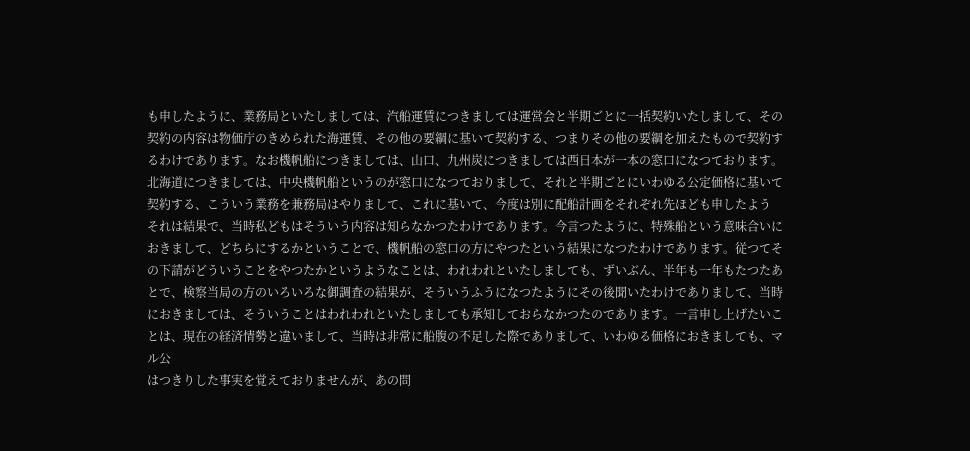も申したように、業務局といたしましては、汽船運賃につきましては運営会と半期ごとに一括契約いたしまして、その契約の内容は物価庁のきめられた海運賃、その他の要綱に基いて契約する、つまりその他の要綱を加えたもので契約するわけであります。なお機帆船につきましては、山口、九州炭につきましては西日本が一本の窓口になつております。北海道につきましては、中央機帆船というのが窓口になつておりまして、それと半期ごとにいわゆる公定価格に基いて契約する、こういう業務を兼務局はやりまして、これに基いて、今度は別に配船計画をそれぞれ先ほども申したよう
それは結果で、当時私どもはそういう内容は知らなかつたわけであります。今言つたように、特殊船という意味合いにおきまして、どちらにするかということで、機帆船の窓口の方にやつたという結果になつたわけであります。従つてその下請がどういうことをやつたかというようなことは、われわれといたしましても、ずいぶん、半年も一年もたつたあとで、検察当局の方のいろいろな御調査の結果が、そういうふうになつたようにその後聞いたわけでありまして、当時におきましては、そういうことはわれわれといたしましても承知しておらなかつたのであります。一言申し上げたいことは、現在の経済情勢と違いまして、当時は非常に船腹の不足した際でありまして、いわゆる価格におきましても、マル公
はつきりした事実を覚えておりませんが、あの問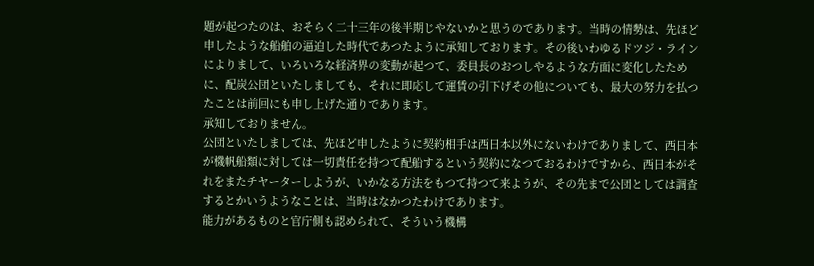題が起つたのは、おそらく二十三年の後半期じやないかと思うのであります。当時の情勢は、先ほど申したような船舶の逼迫した時代であつたように承知しております。その後いわゆるドツジ・ラインによりまして、いろいろな経済界の変動が起つて、委員長のおつしやるような方面に変化したために、配炭公団といたしましても、それに即応して運賃の引下げその他についても、最大の努力を払つたことは前回にも申し上げた通りであります。
承知しておりません。
公団といたしましては、先ほど申したように契約相手は西日本以外にないわけでありまして、西日本が機帆船類に対しては一切責任を持つて配船するという契約になつておるわけですから、西日本がそれをまたチヤーターしようが、いかなる方法をもつて持つて来ようが、その先まで公団としては調査するとかいうようなことは、当時はなかつたわけであります。
能力があるものと官庁側も認められて、そういう機構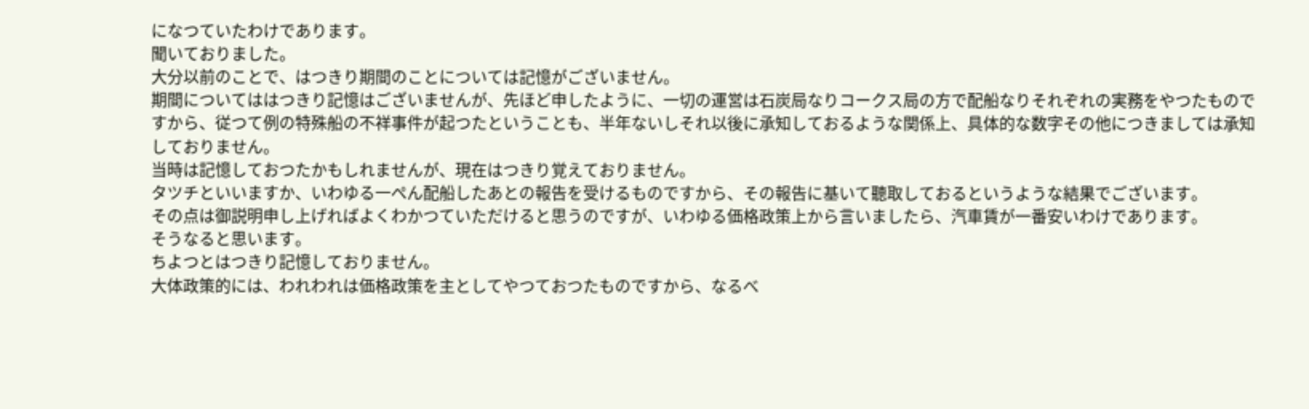になつていたわけであります。
聞いておりました。
大分以前のことで、はつきり期間のことについては記憶がございません。
期間についてははつきり記憶はございませんが、先ほど申したように、一切の運営は石炭局なりコークス局の方で配船なりそれぞれの実務をやつたものですから、従つて例の特殊船の不祥事件が起つたということも、半年ないしそれ以後に承知しておるような関係上、具体的な数字その他につきましては承知しておりません。
当時は記憶しておつたかもしれませんが、現在はつきり覚えておりません。
タツチといいますか、いわゆる一ぺん配船したあとの報告を受けるものですから、その報告に基いて聽取しておるというような結果でございます。
その点は御説明申し上げればよくわかつていただけると思うのですが、いわゆる価格政策上から言いましたら、汽車賃が一番安いわけであります。
そうなると思います。
ちよつとはつきり記憶しておりません。
大体政策的には、われわれは価格政策を主としてやつておつたものですから、なるべ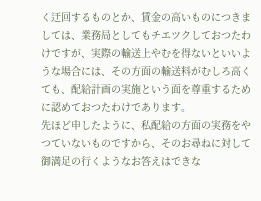く迂回するものとか、賃金の高いものにつきましては、業務局としてもチエツクしておつたわけですが、実際の輸送上やむを得ないといいような場合には、その方面の輸送料がむしろ高くても、配給計画の実施という面を尊重するために認めておつたわけであります。
先ほど申したように、私配給の方面の実務をやつていないものですから、そのお尋ねに対して御満足の行くようなお答えはできな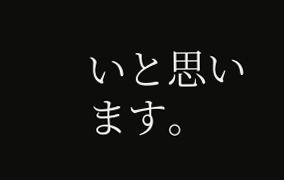いと思います。